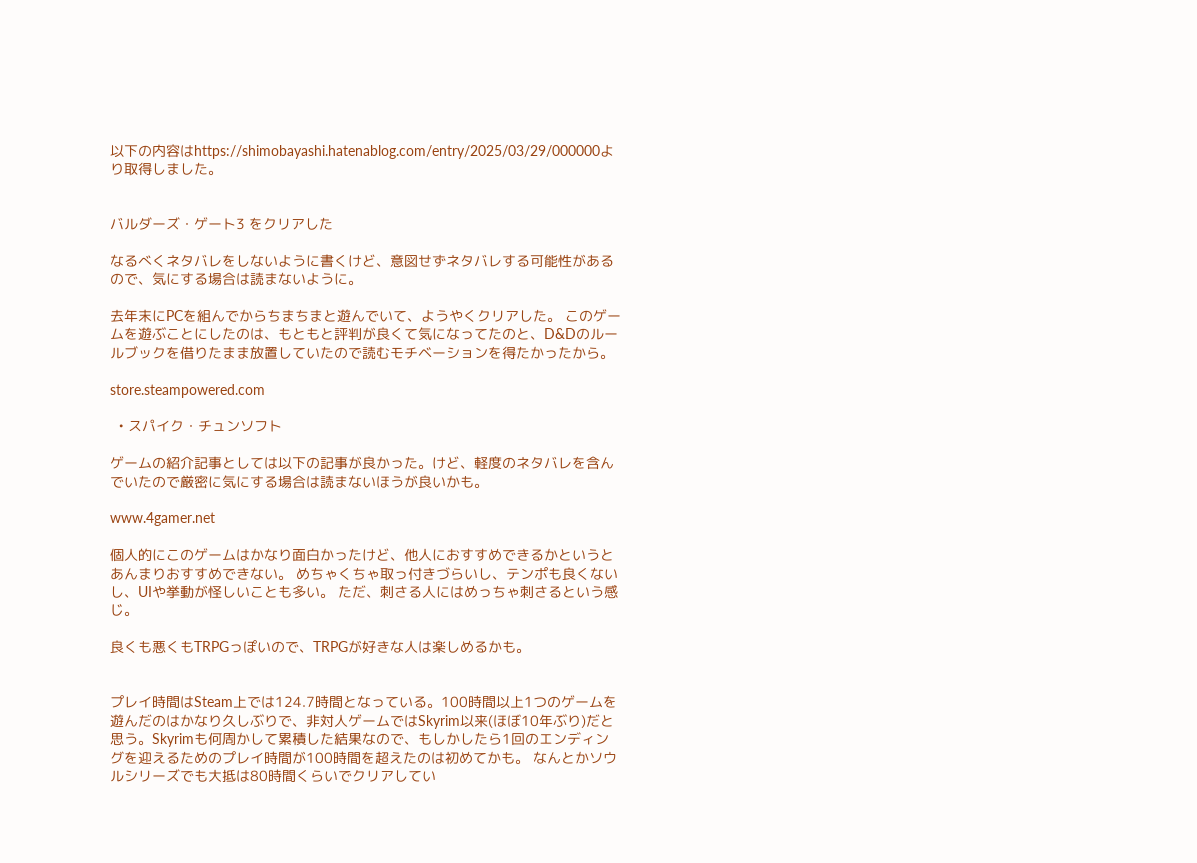以下の内容はhttps://shimobayashi.hatenablog.com/entry/2025/03/29/000000より取得しました。


バルダーズ・ゲート3 をクリアした

なるべくネタバレをしないように書くけど、意図せずネタバレする可能性があるので、気にする場合は読まないように。

去年末にPCを組んでからちまちまと遊んでいて、ようやくクリアした。 このゲームを遊ぶことにしたのは、もともと評判が良くて気になってたのと、D&Dのルールブックを借りたまま放置していたので読むモチベーションを得たかったから。

store.steampowered.com

  • スパイク・チュンソフト

ゲームの紹介記事としては以下の記事が良かった。けど、軽度のネタバレを含んでいたので厳密に気にする場合は読まないほうが良いかも。

www.4gamer.net

個人的にこのゲームはかなり面白かったけど、他人におすすめできるかというとあんまりおすすめできない。 めちゃくちゃ取っ付きづらいし、テンポも良くないし、UIや挙動が怪しいことも多い。 ただ、刺さる人にはめっちゃ刺さるという感じ。

良くも悪くもTRPGっぽいので、TRPGが好きな人は楽しめるかも。


プレイ時間はSteam上では124.7時間となっている。100時間以上1つのゲームを遊んだのはかなり久しぶりで、非対人ゲームではSkyrim以来(ほぼ10年ぶり)だと思う。Skyrimも何周かして累積した結果なので、もしかしたら1回のエンディングを迎えるためのプレイ時間が100時間を超えたのは初めてかも。 なんとかソウルシリーズでも大抵は80時間くらいでクリアしてい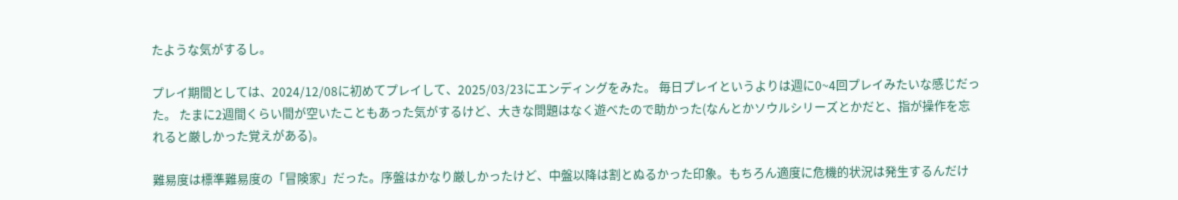たような気がするし。

プレイ期間としては、2024/12/08に初めてプレイして、2025/03/23にエンディングをみた。 毎日プレイというよりは週に0~4回プレイみたいな感じだった。 たまに2週間くらい間が空いたこともあった気がするけど、大きな問題はなく遊べたので助かった(なんとかソウルシリーズとかだと、指が操作を忘れると厳しかった覚えがある)。

難易度は標準難易度の「冒険家」だった。序盤はかなり厳しかったけど、中盤以降は割とぬるかった印象。もちろん適度に危機的状況は発生するんだけ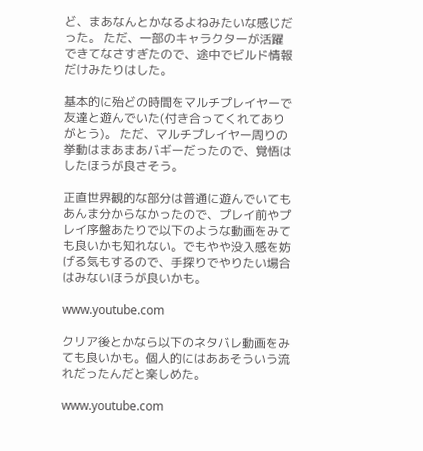ど、まあなんとかなるよねみたいな感じだった。 ただ、一部のキャラクターが活躍できてなさすぎたので、途中でビルド情報だけみたりはした。

基本的に殆どの時間をマルチプレイヤーで友達と遊んでいた(付き合ってくれてありがとう)。 ただ、マルチプレイヤー周りの挙動はまあまあバギーだったので、覚悟はしたほうが良さそう。

正直世界観的な部分は普通に遊んでいてもあんま分からなかったので、プレイ前やプレイ序盤あたりで以下のような動画をみても良いかも知れない。でもやや没入感を妨げる気もするので、手探りでやりたい場合はみないほうが良いかも。

www.youtube.com

クリア後とかなら以下のネタバレ動画をみても良いかも。個人的にはああそういう流れだったんだと楽しめた。

www.youtube.com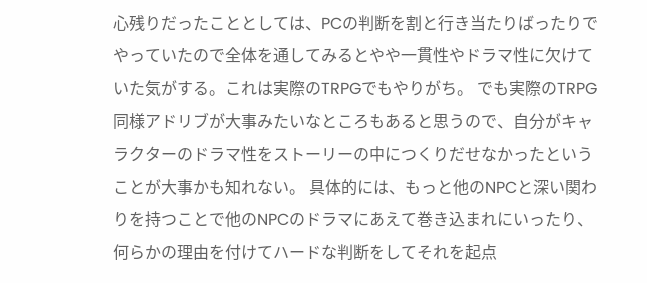心残りだったこととしては、PCの判断を割と行き当たりばったりでやっていたので全体を通してみるとやや一貫性やドラマ性に欠けていた気がする。これは実際のTRPGでもやりがち。 でも実際のTRPG同様アドリブが大事みたいなところもあると思うので、自分がキャラクターのドラマ性をストーリーの中につくりだせなかったということが大事かも知れない。 具体的には、もっと他のNPCと深い関わりを持つことで他のNPCのドラマにあえて巻き込まれにいったり、何らかの理由を付けてハードな判断をしてそれを起点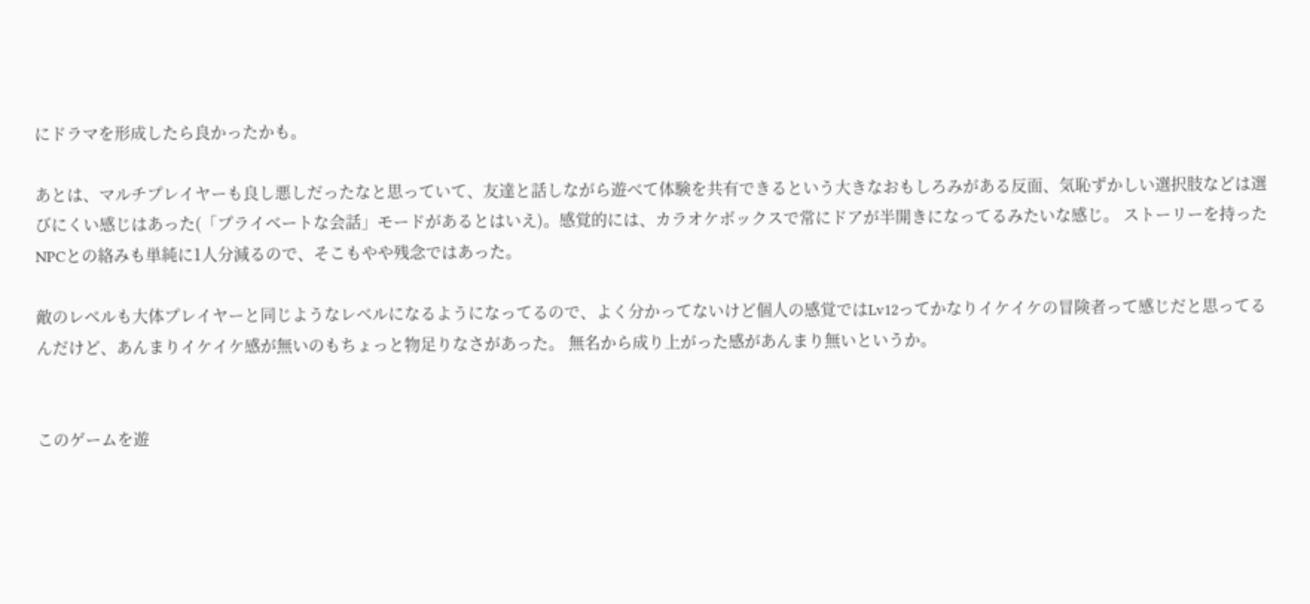にドラマを形成したら良かったかも。

あとは、マルチプレイヤーも良し悪しだったなと思っていて、友達と話しながら遊べて体験を共有できるという大きなおもしろみがある反面、気恥ずかしい選択肢などは選びにくい感じはあった(「プライベートな会話」モードがあるとはいえ)。感覚的には、カラオケボックスで常にドアが半開きになってるみたいな感じ。 ストーリーを持ったNPCとの絡みも単純に1人分減るので、そこもやや残念ではあった。

敵のレベルも大体プレイヤーと同じようなレベルになるようになってるので、よく分かってないけど個人の感覚ではLv12ってかなりイケイケの冒険者って感じだと思ってるんだけど、あんまりイケイケ感が無いのもちょっと物足りなさがあった。 無名から成り上がった感があんまり無いというか。


このゲームを遊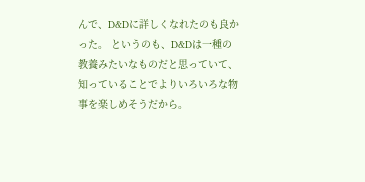んで、D&Dに詳しくなれたのも良かった。 というのも、D&Dは一種の教養みたいなものだと思っていて、知っていることでよりいろいろな物事を楽しめそうだから。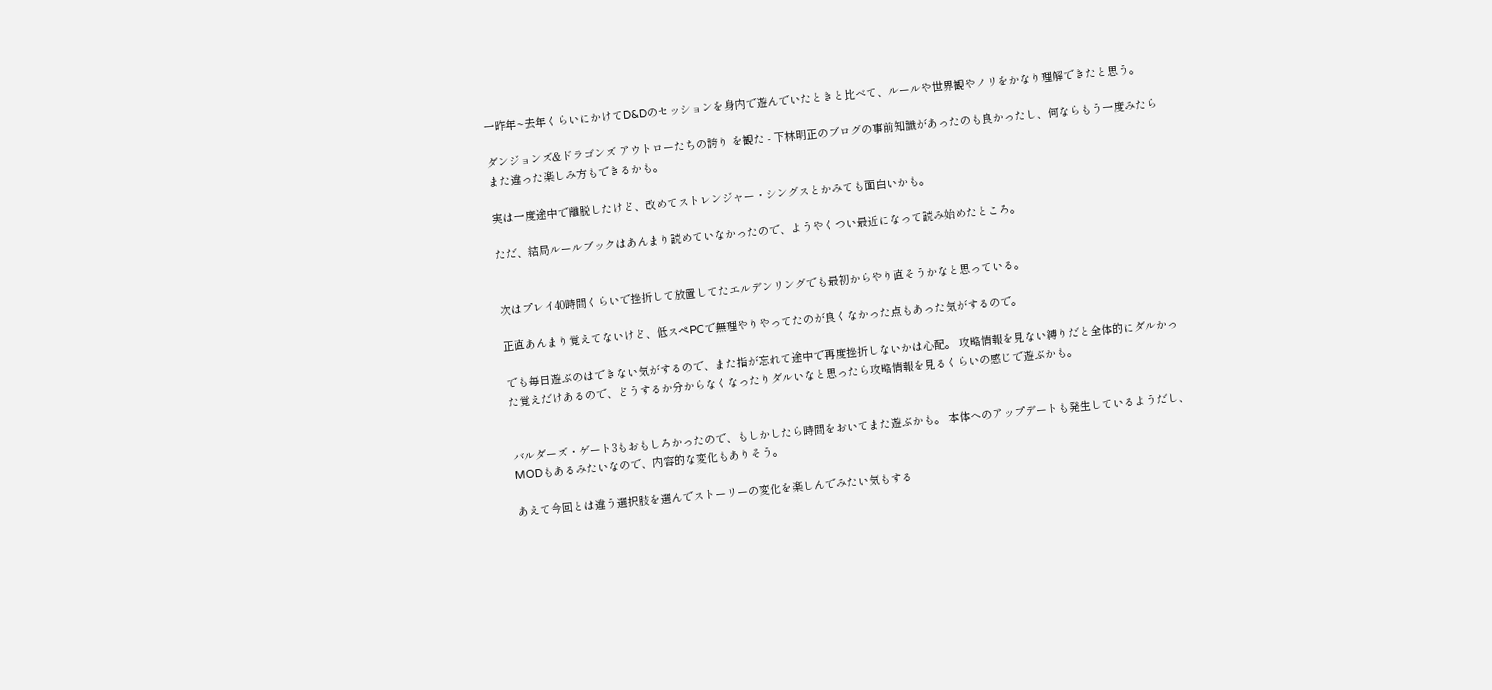一昨年~去年くらいにかけてD&Dのセッションを身内で遊んでいたときと比べて、ルールや世界観やノリをかなり理解できたと思う。

ダンジョンズ&ドラゴンズ アウトローたちの誇り を観た - 下林明正のブログの事前知識があったのも良かったし、何ならもう一度みたらまた違った楽しみ方もできるかも。

実は一度途中で離脱したけど、改めてストレンジャー・シングスとかみても面白いかも。

ただ、結局ルールブックはあんまり読めていなかったので、ようやくつい最近になって読み始めたところ。


次はプレイ40時間くらいで挫折して放置してたエルデンリングでも最初からやり直そうかなと思っている。

正直あんまり覚えてないけど、低スペPCで無理やりやってたのが良くなかった点もあった気がするので。

でも毎日遊ぶのはできない気がするので、また指が忘れて途中で再度挫折しないかは心配。 攻略情報を見ない縛りだと全体的にダルかった覚えだけあるので、どうするか分からなくなったりダルいなと思ったら攻略情報を見るくらいの感じで遊ぶかも。


バルダーズ・ゲート3もおもしろかったので、もしかしたら時間をおいてまた遊ぶかも。 本体へのアップデートも発生しているようだし、MODもあるみたいなので、内容的な変化もありそう。

あえて今回とは違う選択肢を選んでストーリーの変化を楽しんでみたい気もする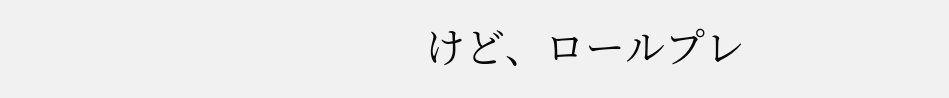けど、ロールプレ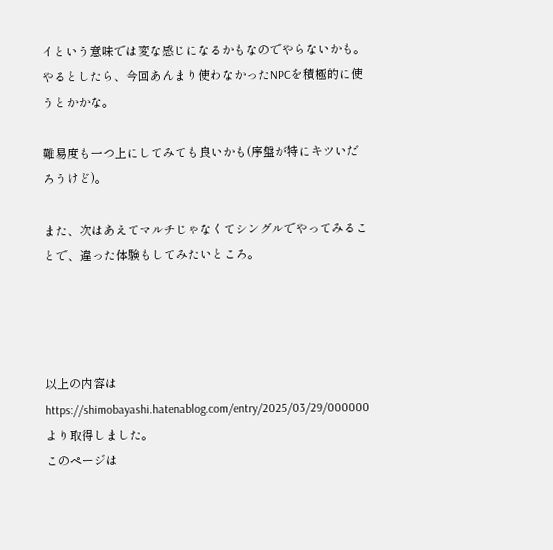イという意味では変な感じになるかもなのでやらないかも。 やるとしたら、今回あんまり使わなかったNPCを積極的に使うとかかな。

難易度も一つ上にしてみても良いかも(序盤が特にキツいだろうけど)。

また、次はあえてマルチじゃなくてシングルでやってみることで、違った体験もしてみたいところ。




以上の内容はhttps://shimobayashi.hatenablog.com/entry/2025/03/29/000000より取得しました。
このページは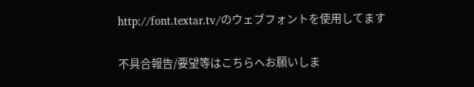http://font.textar.tv/のウェブフォントを使用してます

不具合報告/要望等はこちらへお願いしま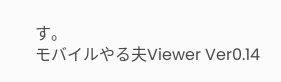す。
モバイルやる夫Viewer Ver0.14